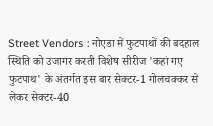Street Vendors : नोएडा में फुटपाथों की बदहाल स्थिति को उजागर करती विशेष सीरीज 'कहां गए फुटपाथ' के अंतर्गत इस बार सेक्टर-1 गोलचक्कर से लेकर सेक्टर-40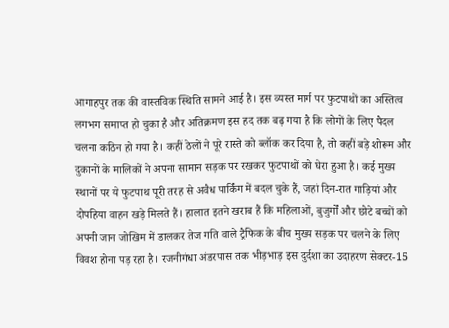आगाहपुर तक की वास्तविक स्थिति सामने आई है। इस व्यस्त मार्ग पर फुटपाथों का अस्तित्व लगभग समाप्त हो चुका है और अतिक्रमण इस हद तक बढ़ गया है कि लोगों के लिए पैदल चलना कठिन हो गया है। कहीं ठेलों ने पूरे रास्ते को ब्लॉक कर दिया है, तो कहीं बड़े शोरूम और दुकानों के मालिकों ने अपना सामान सड़क पर रखकर फुटपाथों को घेरा हुआ है। कई मुख्य स्थानों पर ये फुटपाथ पूरी तरह से अवैध पार्किंग में बदल चुके हैं, जहां दिन-रात गाड़ियां और दोपहिया वाहन खड़े मिलते हैं। हालात इतने खराब हैं कि महिलाओं, बुजुर्गों और छोटे बच्चों को अपनी जान जोखिम में डालकर तेज गति वाले ट्रैफिक के बीच मुख्य सड़क पर चलने के लिए विवश होना पड़ रहा है। रजनीगंधा अंडरपास तक भीड़भाड़ इस दुर्दशा का उदाहरण सेक्टर-15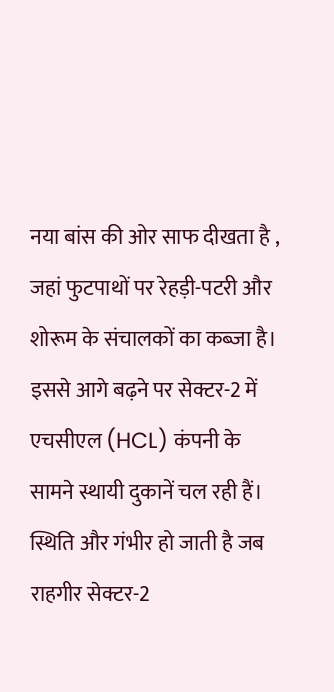नया बांस की ओर साफ दीखता है , जहां फुटपाथों पर रेहड़ी-पटरी और शोरूम के संचालकों का कब्जा है। इससे आगे बढ़ने पर सेक्टर-2 में एचसीएल (HCL) कंपनी के सामने स्थायी दुकानें चल रही हैं। स्थिति और गंभीर हो जाती है जब राहगीर सेक्टर-2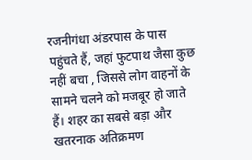रजनीगंधा अंडरपास के पास पहुंचते हैं, जहां फुटपाथ जैसा कुछ नहीं बचा , जिससे लोग वाहनों के सामने चलने को मजबूर हो जाते हैं। शहर का सबसे बड़ा और खतरनाक अतिक्रमण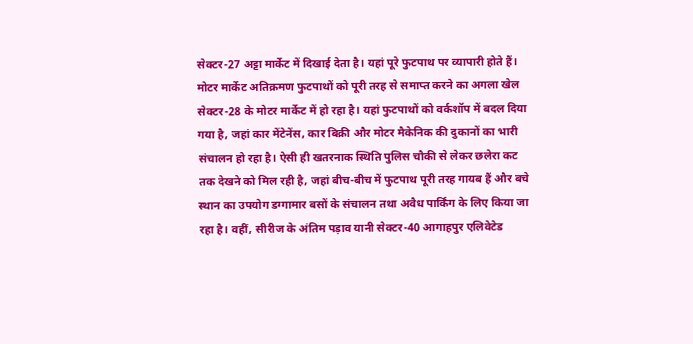सेक्टर-27 अट्टा मार्केट में दिखाई देता है। यहां पूरे फुटपाथ पर व्यापारी होते हैं। मोटर मार्केट अतिक्रमण फुटपाथों को पूरी तरह से समाप्त करने का अगला खेल सेक्टर-28 के मोटर मार्केट में हो रहा है। यहां फुटपाथों को वर्कशॉप में बदल दिया गया है, जहां कार मेंटेनेंस, कार बिक्री और मोटर मैकेनिक की दुकानों का भारी संचालन हो रहा है। ऐसी ही खतरनाक स्थिति पुलिस चौकी से लेकर छलेरा कट तक देखने को मिल रही है, जहां बीच-बीच में फुटपाथ पूरी तरह गायब हैं और बचे स्थान का उपयोग डग्गामार बसों के संचालन तथा अवैध पार्किंग के लिए किया जा रहा है। वहीं, सीरीज के अंतिम पड़ाव यानी सेक्टर-40 आगाहपुर एलिवेटेड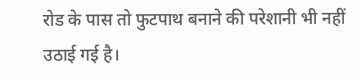रोड के पास तो फुटपाथ बनाने की परेशानी भी नहीं उठाई गई है।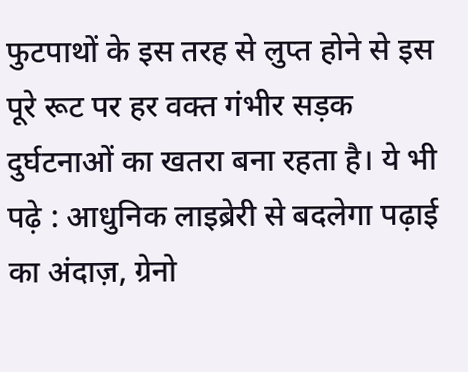फुटपाथों के इस तरह से लुप्त होने से इस पूरे रूट पर हर वक्त गंभीर सड़क दुर्घटनाओं का खतरा बना रहता है। ये भी पढ़े : आधुनिक लाइब्रेरी से बदलेगा पढ़ाई का अंदाज़, ग्रेनो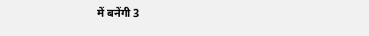में बनेंगी 3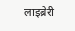लाइब्रेरी